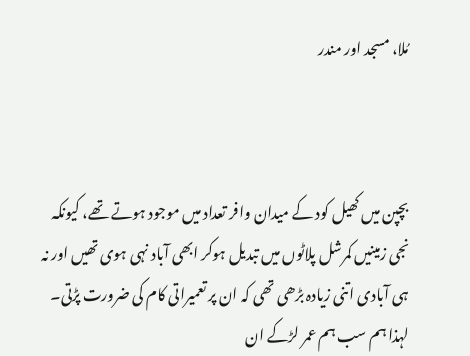مُلا، مسجد اور مندر



بچپن میں کھیل کود کے میدان وافر تعداد میں موجود ہوتے تھے، کیونکہ نجی زمینیں کمرشل پلاٹوں میں تبدیل ہوکر ابھی آباد نہی ہوی تھیں اور نہ ہی آبادی اتنی زیادہ بڑھی تھی کہ ان پر تعمیراتی کام کی ضرورت پڑتی۔ لہذا ہم سب ہم عمر لڑکے ان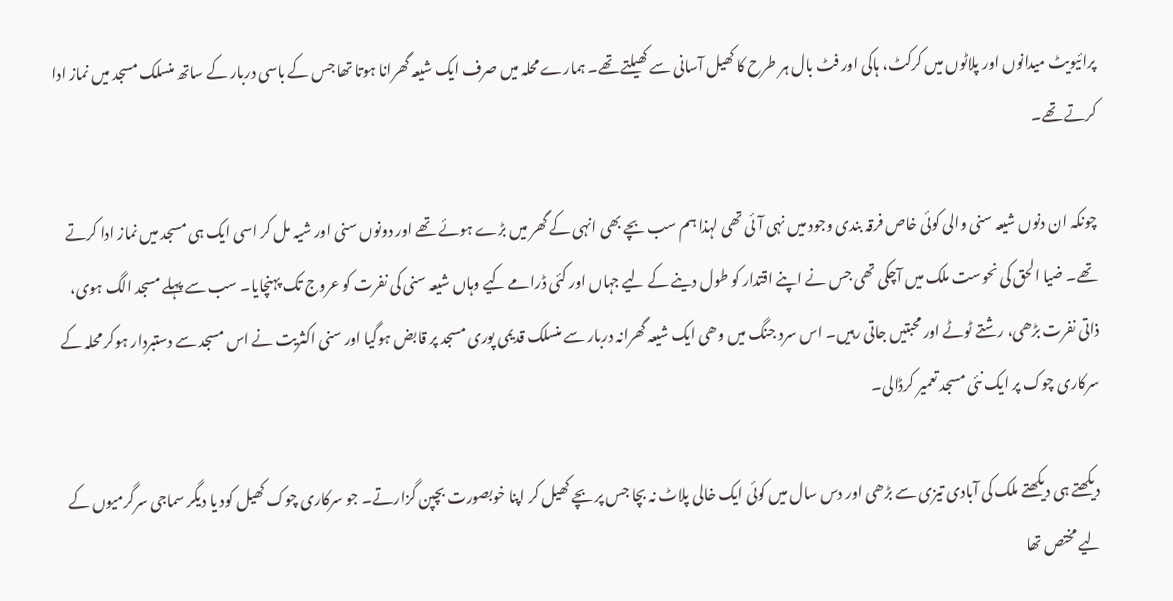پرائیویٹ میدانوں اور پلاٹوں میں کرکٹ، ہاکی اور فٹ بال ہر طرح کا کھیل آسانی سے کھیلتے تھے۔ ہمارے محلہ میں صرف ایک شیعہ گھرانا ہوتا تھا جس کے باسی دربار کے ساتھ منسلک مسجد میں نماز ادا کرتے تھے۔

چونکہ ان دنوں شیعہ سنی والی کوئی خاص فرقہ بندی وجود میں نہی آئی تھی لہذا ہم سب بچے بھی انہی کے گھر میں بڑے ہوئے تھے اور دونوں سنی اور شیہ مل کر اسی ایک ہی مسجد میں نماز ادا کرتے تھے۔ ضیا الحق کی نحوست ملک میں آچکی تھی جس نے اپنے اقتدار کو طول دینے کے لیے جہاں اور کئی ڈرامے کیے وہاں شیعہ سنی کی نفرت کو عروج تک پہنچایا۔ سب سے پہلے مسجد الگ ہوی، ذاتی نفرت بڑھی، رشتے ٹوٹے اور محبتیں جاتی رہیں۔ اس سرد جنگ میں وھی ایک شیعہ گھرانہ دربار سے منسلک قدیمی پوری مسجد پر قابض ہوگیا اور سنی اکثریت نے اس مسجد سے دستبردار ہوکر محلہ کے سرکاری چوک پر ایک نئی مسجد تعمیر کرڈالی۔

دیکھتے ہی دیکھتے ملک کی آبادی تیزی سے بڑھی اور دس سال میں کوئی ایک خالی پلاٹ نہ بچا جس پر بچے کھیل کر اپنا خوبصورت بچپن گزارتے۔ جو سرکاری چوک کھیل کود یا دیگر سماجی سرگرمیوں کے لیے مختص تھا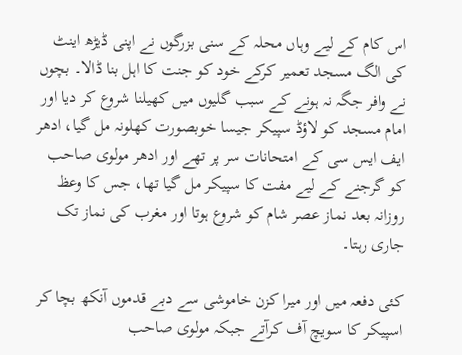اس کام کے لیے وہاں محلہ کے سنی بزرگوں نے اپنی ڈیڑھ اینٹ کی الگ مسجد تعمیر کرکے خود کو جنت کا اہل بنا ڈالا۔ بچوں نے وافر جگہ نہ ہونے کے سبب گلیوں میں کھیلنا شروع کر دیا اور امام مسجد کو لاؤڈ سپیکر جیسا خوبصورت کھلونہ مل گیا، ادھر ایف ایس سی کے امتحانات سر پر تھے اور ادھر مولوی صاحب کو گرجنے کے لیے مفت کا سپیکر مل گیا تھا، جس کا وعظ روزانہ بعد نماز عصر شام کو شروع ہوتا اور مغرب کی نماز تک جاری رہتا۔

کئی دفعہ میں اور میرا کزن خاموشی سے دبے قدموں آنکھ بچا کر اسپیکر کا سویچ آف کرآتے جبکہ مولوی صاحب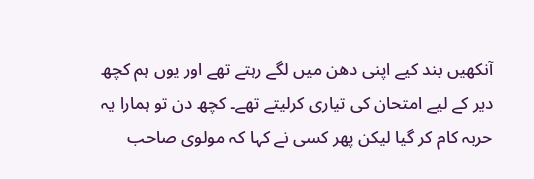آنکھیں بند کیے اپنی دھن میں لگے رہتے تھے اور یوں ہم کچھ دیر کے لیے امتحان کی تیاری کرلیتے تھے۔ کچھ دن تو ہمارا یہ حربہ کام کر گیا لیکن پھر کسی نے کہا کہ مولوی صاحب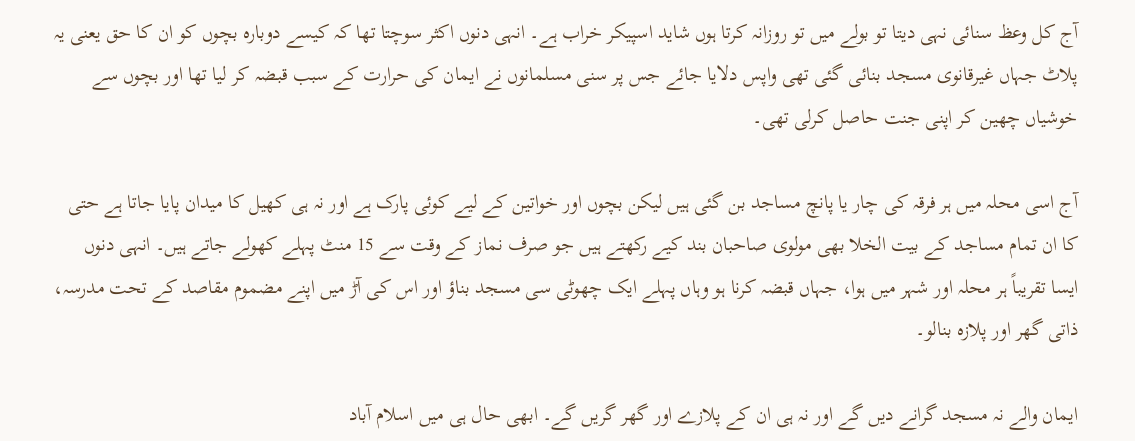آج کل وعظ سنائی نہی دیتا تو بولے میں تو روزانہ کرتا ہوں شاید اسپیکر خراب ہے۔ انہی دنوں اکثر سوچتا تھا کہ کیسے دوبارہ بچوں کو ان کا حق یعنی یہ پلاٹ جہاں غیرقانوی مسجد بنائی گئی تھی واپس دلایا جائے جس پر سنی مسلمانوں نے ایمان کی حرارت کے سبب قبضہ کر لیا تھا اور بچوں سے خوشیاں چھین کر اپنی جنت حاصل کرلی تھی۔

آج اسی محلہ میں ہر فرقہ کی چار یا پانچ مساجد بن گئی ہیں لیکن بچوں اور خواتین کے لیے کوئی پارک ہے اور نہ ہی کھیل کا میدان پایا جاتا ہے حتی کا ان تمام مساجد کے بیت الخلا بھی مولوی صاحبان بند کیے رکھتے ہیں جو صرف نماز کے وقت سے 15 منٹ پہلے کھولے جاتے ہیں۔ انہی دنوں ایسا تقریباً ہر محلہ اور شہر میں ہوا، جہاں قبضہ کرنا ہو وہاں پہلے ایک چھوٹی سی مسجد بناؤ اور اس کی آڑ میں اپنے مضموم مقاصد کے تحت مدرسہ، ذاتی گھر اور پلازہ بنالو۔

ایمان والے نہ مسجد گرانے دیں گے اور نہ ہی ان کے پلازے اور گھر گریں گے۔ ابھی حال ہی میں اسلام آباد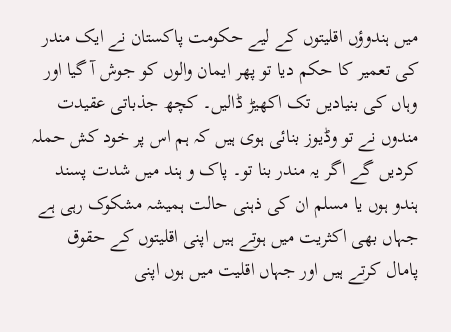میں ہندوؤں اقلیتوں کے لیے حکومت پاکستان نے ایک مندر کی تعمیر کا حکم دیا تو پھر ایمان والوں کو جوش آ گیا اور وہاں کی بنیادیں تک اکھیڑ ڈالیں۔ کچھ جذباتی عقیدت مندوں نے تو وڈیوز بنائی ہوی ہیں کہ ہم اس پر خود کش حملہ کردیں گے اگر یہ مندر بنا تو۔ پاک و ہند میں شدت پسند ہندو ہوں یا مسلم ان کی ذہنی حالت ہمیشہ مشکوک رہی ہے جہاں بھی اکثریت میں ہوتے ہیں اپنی اقلیتوں کے حقوق پامال کرتے ہیں اور جہاں اقلیت میں ہوں اپنی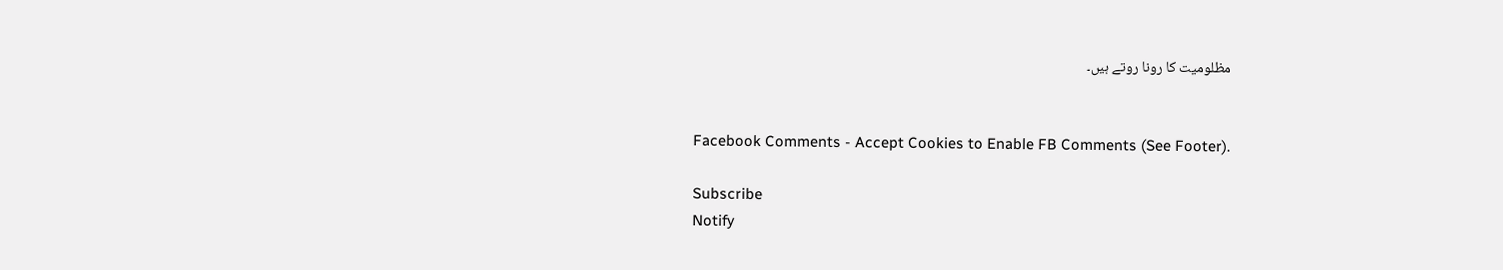مظلومیت کا رونا روتے ہیں۔


Facebook Comments - Accept Cookies to Enable FB Comments (See Footer).

Subscribe
Notify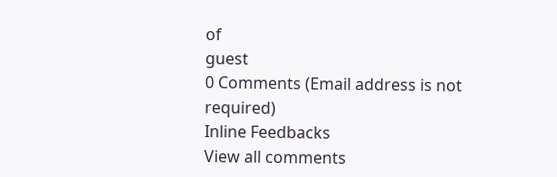of
guest
0 Comments (Email address is not required)
Inline Feedbacks
View all comments